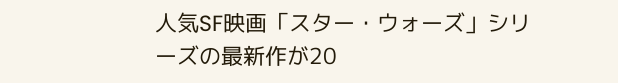人気SF映画「スター・ウォーズ」シリーズの最新作が20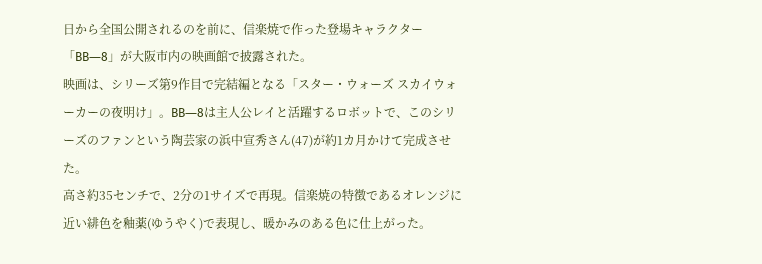日から全国公開されるのを前に、信楽焼で作った登場キャラクター「BB―8」が大阪市内の映画館で披露された。
映画は、シリーズ第9作目で完結編となる「スター・ウォーズ スカイウォーカーの夜明け」。BB―8は主人公レイと活躍するロボットで、このシリーズのファンという陶芸家の浜中宣秀さん(47)が約1カ月かけて完成させた。
高さ約35センチで、2分の1サイズで再現。信楽焼の特徴であるオレンジに近い緋色を釉薬(ゆうやく)で表現し、暖かみのある色に仕上がった。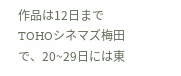作品は12日までTOHOシネマズ梅田で、20~29日には東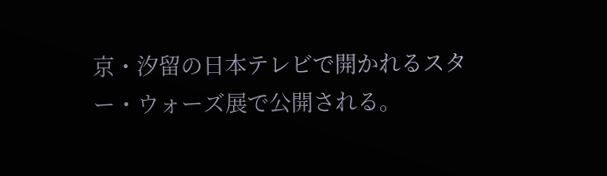京・汐留の日本テレビで開かれるスター・ウォーズ展で公開される。